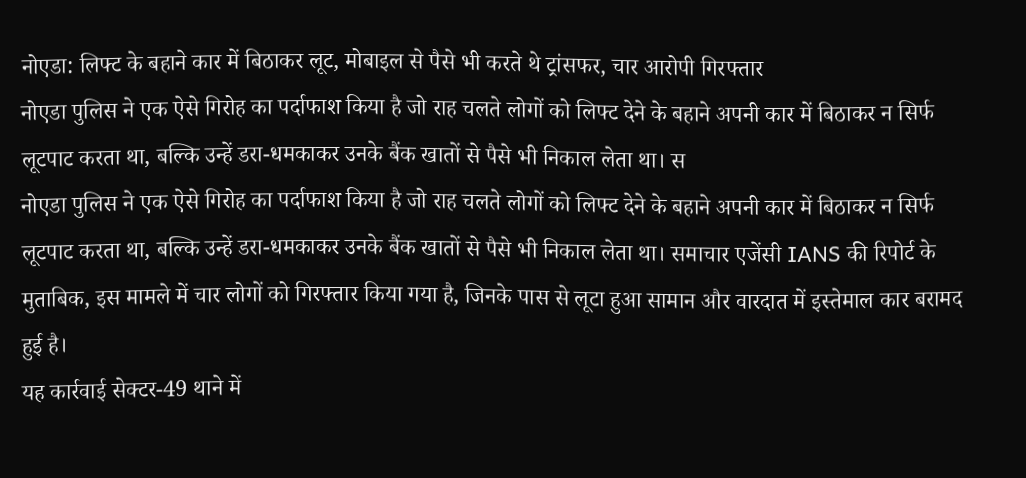नोएडा: लिफ्ट के बहाने कार में बिठाकर लूट, मोबाइल से पैसे भी करते थे ट्रांसफर, चार आरोपी गिरफ्तार
नोएडा पुलिस ने एक ऐसे गिरोह का पर्दाफाश किया है जो राह चलते लोगों को लिफ्ट देने के बहाने अपनी कार में बिठाकर न सिर्फ लूटपाट करता था, बल्कि उन्हें डरा-धमकाकर उनके बैंक खातों से पैसे भी निकाल लेता था। स
नोएडा पुलिस ने एक ऐसे गिरोह का पर्दाफाश किया है जो राह चलते लोगों को लिफ्ट देने के बहाने अपनी कार में बिठाकर न सिर्फ लूटपाट करता था, बल्कि उन्हें डरा-धमकाकर उनके बैंक खातों से पैसे भी निकाल लेता था। समाचार एजेंसी IANS की रिपोर्ट के मुताबिक, इस मामले में चार लोगों को गिरफ्तार किया गया है, जिनके पास से लूटा हुआ सामान और वारदात में इस्तेमाल कार बरामद हुई है।
यह कार्रवाई सेक्टर-49 थाने में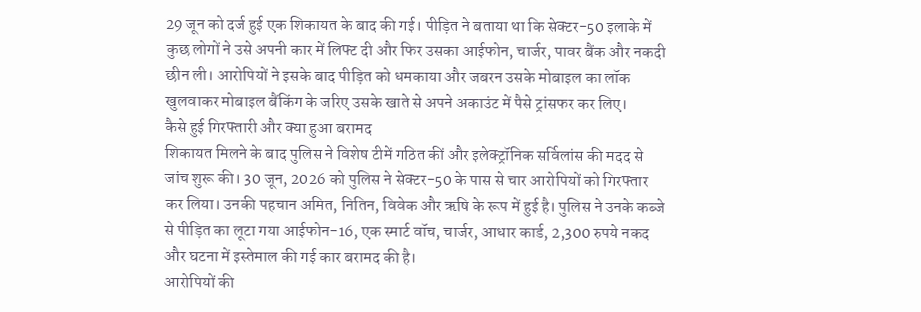29 जून को दर्ज हुई एक शिकायत के बाद की गई। पीड़ित ने बताया था कि सेक्टर-50 इलाके में कुछ लोगों ने उसे अपनी कार में लिफ्ट दी और फिर उसका आईफोन, चार्जर, पावर बैंक और नकदी छीन ली। आरोपियों ने इसके बाद पीड़ित को धमकाया और जबरन उसके मोबाइल का लॉक खुलवाकर मोबाइल बैंकिंग के जरिए उसके खाते से अपने अकाउंट में पैसे ट्रांसफर कर लिए।
कैसे हुई गिरफ्तारी और क्या हुआ बरामद
शिकायत मिलने के बाद पुलिस ने विशेष टीमें गठित कीं और इलेक्ट्रॉनिक सर्विलांस की मदद से जांच शुरू की। 30 जून, 2026 को पुलिस ने सेक्टर-50 के पास से चार आरोपियों को गिरफ्तार कर लिया। उनकी पहचान अमित, नितिन, विवेक और ऋषि के रूप में हुई है। पुलिस ने उनके कब्जे से पीड़ित का लूटा गया आईफोन-16, एक स्मार्ट वॉच, चार्जर, आधार कार्ड, 2,300 रुपये नकद और घटना में इस्तेमाल की गई कार बरामद की है।
आरोपियों की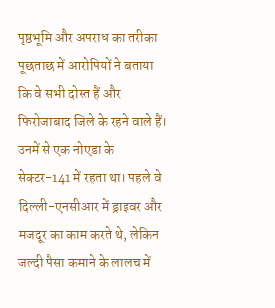पृष्ठभूमि और अपराध का तरीका
पूछताछ में आरोपियों ने बताया कि वे सभी दोस्त हैं और फिरोजाबाद जिले के रहने वाले हैं। उनमें से एक नोएडा के सेक्टर-141 में रहता था। पहले वे दिल्ली-एनसीआर में ड्राइवर और मजदूर का काम करते थे, लेकिन जल्दी पैसा कमाने के लालच में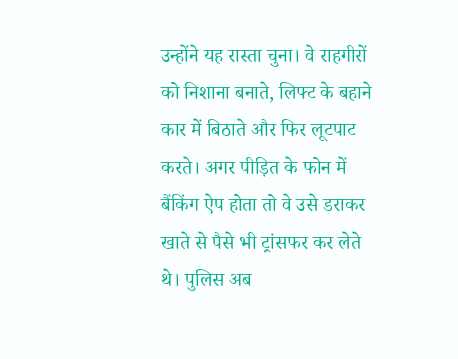उन्होंने यह रास्ता चुना। वे राहगीरों को निशाना बनाते, लिफ्ट के बहाने कार में बिठाते और फिर लूटपाट करते। अगर पीड़ित के फोन में बैंकिंग ऐप होता तो वे उसे डराकर खाते से पैसे भी ट्रांसफर कर लेते थे। पुलिस अब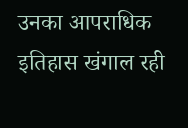उनका आपराधिक इतिहास खंगाल रही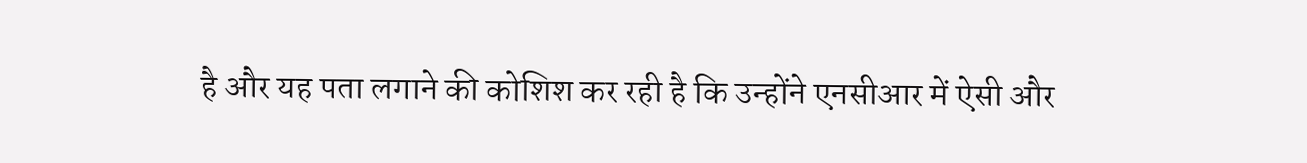है और यह पता लगाने की कोशिश कर रही है कि उन्होंने एनसीआर में ऐसी और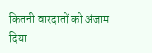कितनी वारदातों को अंजाम दिया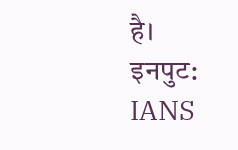है।
इनपुट: IANS